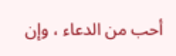أحب من الدعاء ، وإن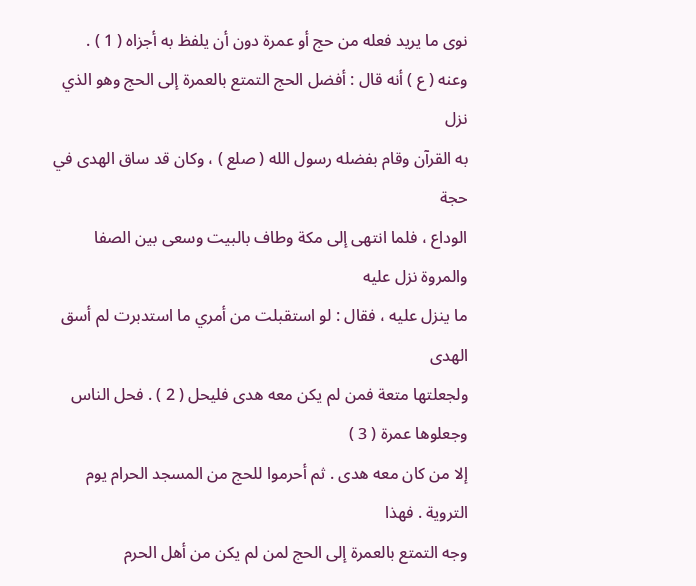نوى ما يريد فعله من حج أو عمرة دون أن يلفظ به أجزاه ( 1 ) .
وعنه ( ع ) أنه قال : أفضل الحج التمتع بالعمرة إلى الحج وهو الذي نزل
به القرآن وقام بفضله رسول الله ( صلع ) ، وكان قد ساق الهدى في حجة
الوداع ، فلما انتهى إلى مكة وطاف بالبيت وسعى بين الصفا والمروة نزل عليه
ما ينزل عليه ، فقال : لو استقبلت من أمري ما استدبرت لم أسق الهدى
ولجعلتها متعة فمن لم يكن معه هدى فليحل ( 2 ) . فحل الناس وجعلوها عمرة ( 3 )
إلا من كان معه هدى . ثم أحرموا للحج من المسجد الحرام يوم التروية . فهذا
وجه التمتع بالعمرة إلى الحج لمن لم يكن من أهل الحرم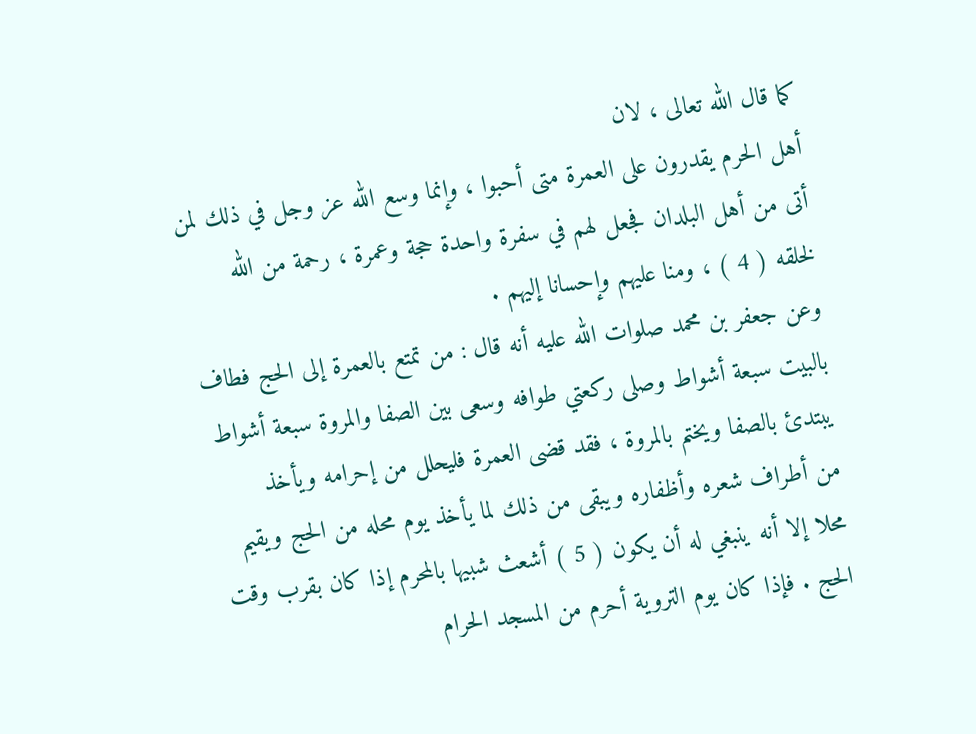كما قال الله تعالى ، لان
أهل الحرم يقدرون على العمرة متى أحبوا ، وإنما وسع الله عز وجل في ذلك لمن
أتى من أهل البلدان فجعل لهم في سفرة واحدة حجة وعمرة ، رحمة من الله
لخلقه ( 4 ) ، ومنا عليهم وإحسانا إليهم .
وعن جعفر بن محمد صلوات الله عليه أنه قال : من تمتع بالعمرة إلى الحج فطاف
بالبيت سبعة أشواط وصلى ركعتي طوافه وسعى بين الصفا والمروة سبعة أشواط
يبتدئ بالصفا ويختم بالمروة ، فقد قضى العمرة فليحلل من إحرامه ويأخذ
من أطراف شعره وأظفاره ويبقى من ذلك لما يأخذ يوم محله من الحج ويقيم
محلا إلا أنه ينبغي له أن يكون ( 5 ) أشعث شبيها بالمحرم إذا كان بقرب وقت
الحج . فإذا كان يوم التروية أحرم من المسجد الحرام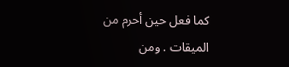كما فعل حين أحرم من
الميقات . ومن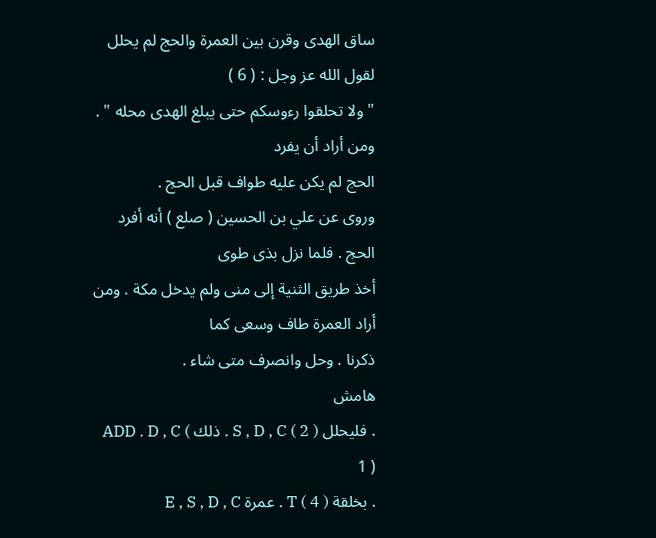ساق الهدى وقرن بين العمرة والحج لم يحلل لقول الله عز وجل : ( 6 )
" ولا تحلقوا رءوسكم حتى يبلغ الهدى محله " . ومن أراد أن يفرد
الحج لم يكن عليه طواف قبل الحج .
وروى عن علي بن الحسين ( صلع ) أنه أفرد الحج . فلما نزل بذى طوى
أخذ طريق الثنية إلى منى ولم يدخل مكة . ومن أراد العمرة طاف وسعى كما
ذكرنا . وحل وانصرف متى شاء .
هامش
. فليحلل S , D , C ( 2 ) . ذلك ADD . D , C ( 1 )
. بخلقة T ( 4 ) . عمرة E , S , D , C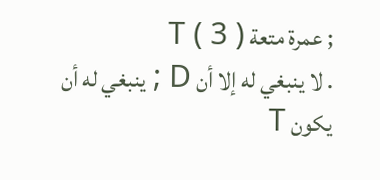; عمرة متعة T ( 3 )
. لا ينبغي له إلا أن D ; ينبغي له أن يكون T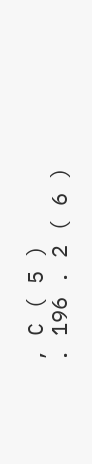, C ( 5 )
. 196 . 2 ( 6 )